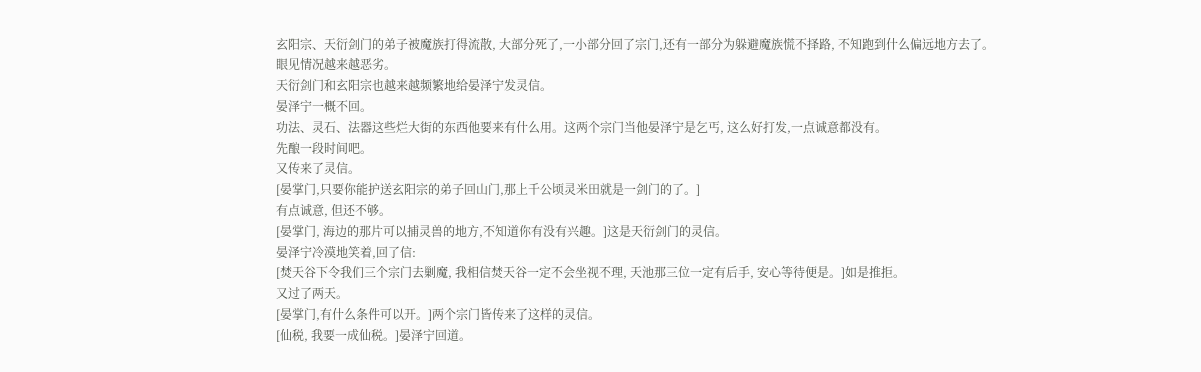玄阳宗、天衍剑门的弟子被魔族打得流散, 大部分死了,一小部分回了宗门,还有一部分为躲避魔族慌不择路, 不知跑到什么偏远地方去了。
眼见情况越来越恶劣。
天衍剑门和玄阳宗也越来越频繁地给晏泽宁发灵信。
晏泽宁一概不回。
功法、灵石、法器这些烂大街的东西他要来有什么用。这两个宗门当他晏泽宁是乞丐, 这么好打发,一点诚意都没有。
先酿一段时间吧。
又传来了灵信。
[晏掌门,只要你能护送玄阳宗的弟子回山门,那上千公顷灵米田就是一剑门的了。]
有点诚意, 但还不够。
[晏掌门, 海边的那片可以捕灵兽的地方,不知道你有没有兴趣。]这是天衍剑门的灵信。
晏泽宁冷漠地笑着,回了信:
[焚天谷下令我们三个宗门去剿魔, 我相信焚天谷一定不会坐视不理, 天池那三位一定有后手, 安心等待便是。]如是推拒。
又过了两天。
[晏掌门,有什么条件可以开。]两个宗门皆传来了这样的灵信。
[仙税, 我要一成仙税。]晏泽宁回道。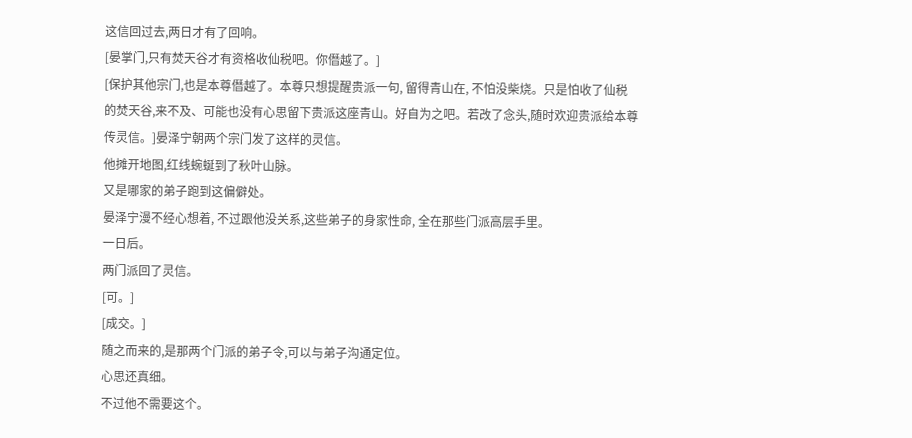这信回过去,两日才有了回响。
[晏掌门,只有焚天谷才有资格收仙税吧。你僭越了。]
[保护其他宗门,也是本尊僭越了。本尊只想提醒贵派一句, 留得青山在, 不怕没柴烧。只是怕收了仙税的焚天谷,来不及、可能也没有心思留下贵派这座青山。好自为之吧。若改了念头,随时欢迎贵派给本尊传灵信。]晏泽宁朝两个宗门发了这样的灵信。
他摊开地图,红线蜿蜒到了秋叶山脉。
又是哪家的弟子跑到这偏僻处。
晏泽宁漫不经心想着, 不过跟他没关系,这些弟子的身家性命, 全在那些门派高层手里。
一日后。
两门派回了灵信。
[可。]
[成交。]
随之而来的,是那两个门派的弟子令,可以与弟子沟通定位。
心思还真细。
不过他不需要这个。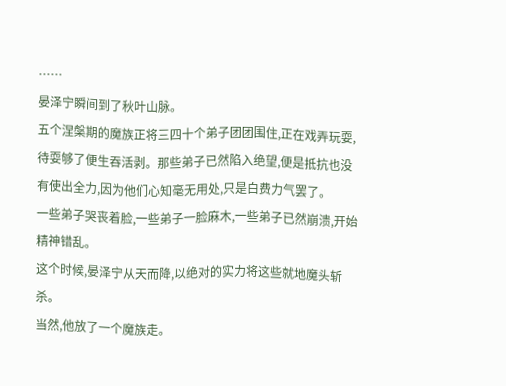……
晏泽宁瞬间到了秋叶山脉。
五个涅槃期的魔族正将三四十个弟子团团围住,正在戏弄玩耍,待耍够了便生吞活剥。那些弟子已然陷入绝望,便是抵抗也没有使出全力,因为他们心知毫无用处,只是白费力气罢了。
一些弟子哭丧着脸,一些弟子一脸麻木,一些弟子已然崩溃,开始精神错乱。
这个时候,晏泽宁从天而降,以绝对的实力将这些就地魔头斩杀。
当然,他放了一个魔族走。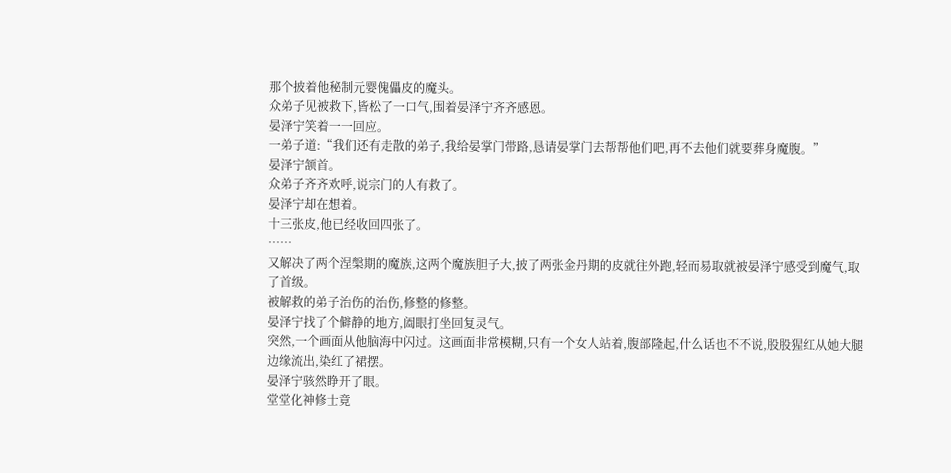那个披着他秘制元婴傀儡皮的魔头。
众弟子见被救下,皆松了一口气,围着晏泽宁齐齐感恩。
晏泽宁笑着一一回应。
一弟子道:“我们还有走散的弟子,我给晏掌门带路,恳请晏掌门去帮帮他们吧,再不去他们就要葬身魔腹。”
晏泽宁颔首。
众弟子齐齐欢呼,说宗门的人有救了。
晏泽宁却在想着。
十三张皮,他已经收回四张了。
……
又解决了两个涅槃期的魔族,这两个魔族胆子大,披了两张金丹期的皮就往外跑,轻而易取就被晏泽宁感受到魔气,取了首级。
被解救的弟子治伤的治伤,修整的修整。
晏泽宁找了个僻静的地方,阖眼打坐回复灵气。
突然,一个画面从他脑海中闪过。这画面非常模糊,只有一个女人站着,腹部隆起,什么话也不不说,股股猩红从她大腿边缘流出,染红了裙摆。
晏泽宁骇然睁开了眼。
堂堂化神修士竟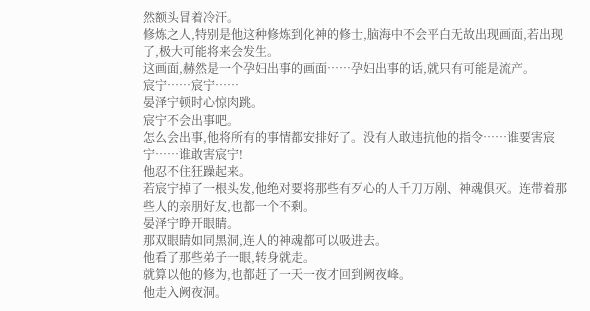然额头冒着冷汗。
修炼之人,特别是他这种修炼到化神的修士,脑海中不会平白无故出现画面,若出现了,极大可能将来会发生。
这画面,赫然是一个孕妇出事的画面……孕妇出事的话,就只有可能是流产。
宸宁……宸宁……
晏泽宁顿时心惊肉跳。
宸宁不会出事吧。
怎么会出事,他将所有的事情都安排好了。没有人敢违抗他的指令……谁要害宸宁……谁敢害宸宁!
他忍不住狂躁起来。
若宸宁掉了一根头发,他绝对要将那些有歹心的人千刀万剐、神魂俱灭。连带着那些人的亲朋好友,也都一个不剩。
晏泽宁睁开眼睛。
那双眼睛如同黑洞,连人的神魂都可以吸进去。
他看了那些弟子一眼,转身就走。
就算以他的修为,也都赶了一天一夜才回到阙夜峰。
他走入阙夜洞。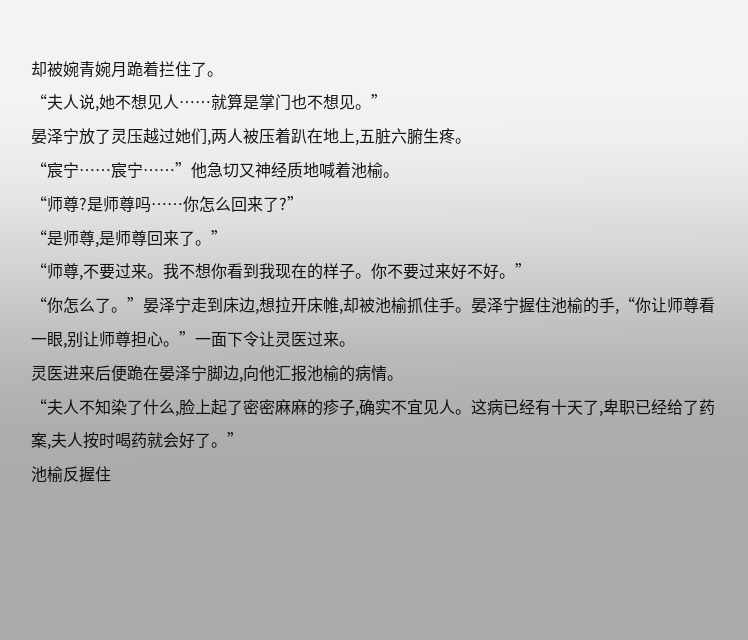却被婉青婉月跪着拦住了。
“夫人说,她不想见人……就算是掌门也不想见。”
晏泽宁放了灵压越过她们,两人被压着趴在地上,五脏六腑生疼。
“宸宁……宸宁……”他急切又神经质地喊着池榆。
“师尊?是师尊吗……你怎么回来了?”
“是师尊,是师尊回来了。”
“师尊,不要过来。我不想你看到我现在的样子。你不要过来好不好。”
“你怎么了。”晏泽宁走到床边,想拉开床帷,却被池榆抓住手。晏泽宁握住池榆的手,“你让师尊看一眼,别让师尊担心。”一面下令让灵医过来。
灵医进来后便跪在晏泽宁脚边,向他汇报池榆的病情。
“夫人不知染了什么,脸上起了密密麻麻的疹子,确实不宜见人。这病已经有十天了,卑职已经给了药案,夫人按时喝药就会好了。”
池榆反握住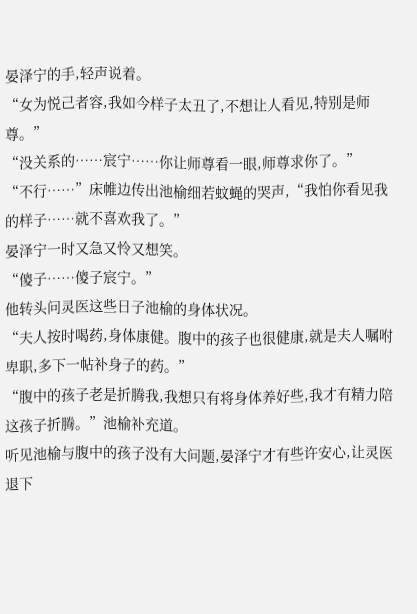晏泽宁的手,轻声说着。
“女为悦己者容,我如今样子太丑了,不想让人看见,特别是师尊。”
“没关系的……宸宁……你让师尊看一眼,师尊求你了。”
“不行……”床帷边传出池榆细若蚊蝇的哭声,“我怕你看见我的样子……就不喜欢我了。”
晏泽宁一时又急又怜又想笑。
“傻子……傻子宸宁。”
他转头问灵医这些日子池榆的身体状况。
“夫人按时喝药,身体康健。腹中的孩子也很健康,就是夫人嘱咐卑职,多下一帖补身子的药。”
“腹中的孩子老是折腾我,我想只有将身体养好些,我才有精力陪这孩子折腾。”池榆补充道。
听见池榆与腹中的孩子没有大问题,晏泽宁才有些许安心,让灵医退下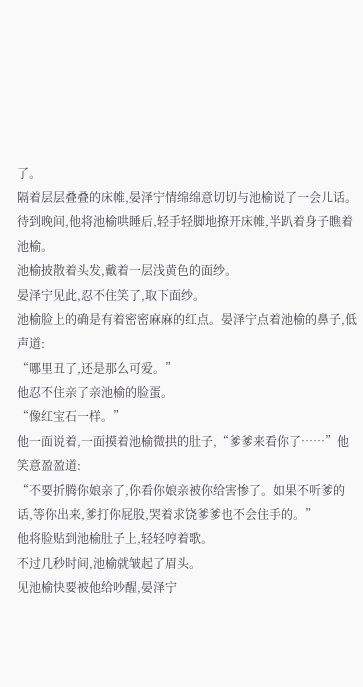了。
隔着层层叠叠的床帷,晏泽宁情绵绵意切切与池榆说了一会儿话。待到晚间,他将池榆哄睡后,轻手轻脚地撩开床帷,半趴着身子瞧着池榆。
池榆披散着头发,戴着一层浅黄色的面纱。
晏泽宁见此,忍不住笑了,取下面纱。
池榆脸上的确是有着密密麻麻的红点。晏泽宁点着池榆的鼻子,低声道:
“哪里丑了,还是那么可爱。”
他忍不住亲了亲池榆的脸蛋。
“像红宝石一样。”
他一面说着,一面摸着池榆微拱的肚子,“爹爹来看你了……”他笑意盈盈道:
“不要折腾你娘亲了,你看你娘亲被你给害惨了。如果不听爹的话,等你出来,爹打你屁股,哭着求饶爹爹也不会住手的。”
他将脸贴到池榆肚子上,轻轻哼着歌。
不过几秒时间,池榆就皱起了眉头。
见池榆快要被他给吵醒,晏泽宁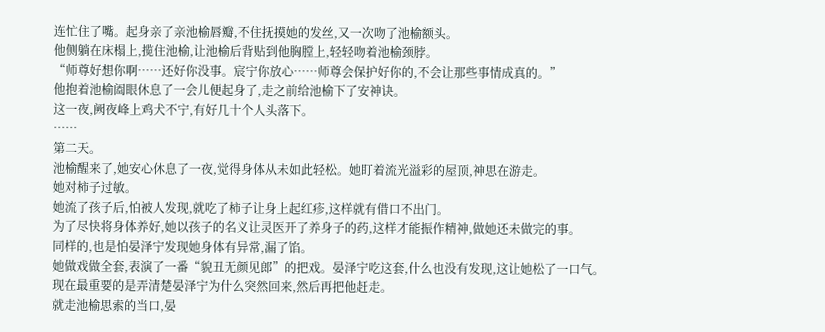连忙住了嘴。起身亲了亲池榆唇瓣,不住抚摸她的发丝,又一次吻了池榆额头。
他侧躺在床榻上,揽住池榆,让池榆后背贴到他胸膛上,轻轻吻着池榆颈脖。
“师尊好想你啊……还好你没事。宸宁你放心……师尊会保护好你的,不会让那些事情成真的。”
他抱着池榆阖眼休息了一会儿便起身了,走之前给池榆下了安神诀。
这一夜,阙夜峰上鸡犬不宁,有好几十个人头落下。
……
第二天。
池榆醒来了,她安心休息了一夜,觉得身体从未如此轻松。她盯着流光溢彩的屋顶,神思在游走。
她对柿子过敏。
她流了孩子后,怕被人发现,就吃了柿子让身上起红疹,这样就有借口不出门。
为了尽快将身体养好,她以孩子的名义让灵医开了养身子的药,这样才能振作精神,做她还未做完的事。
同样的,也是怕晏泽宁发现她身体有异常,漏了馅。
她做戏做全套,表演了一番“貌丑无颜见郎”的把戏。晏泽宁吃这套,什么也没有发现,这让她松了一口气。
现在最重要的是弄清楚晏泽宁为什么突然回来,然后再把他赶走。
就走池榆思索的当口,晏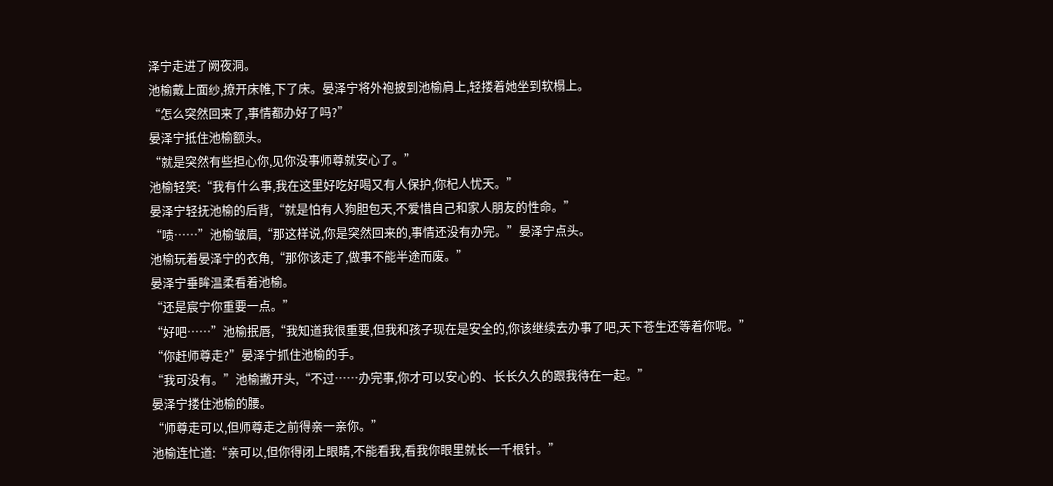泽宁走进了阙夜洞。
池榆戴上面纱,撩开床帷,下了床。晏泽宁将外袍披到池榆肩上,轻搂着她坐到软榻上。
“怎么突然回来了,事情都办好了吗?”
晏泽宁抵住池榆额头。
“就是突然有些担心你,见你没事师尊就安心了。”
池榆轻笑:“我有什么事,我在这里好吃好喝又有人保护,你杞人忧天。”
晏泽宁轻抚池榆的后背,“就是怕有人狗胆包天,不爱惜自己和家人朋友的性命。”
“啧……”池榆皱眉,“那这样说,你是突然回来的,事情还没有办完。”晏泽宁点头。
池榆玩着晏泽宁的衣角,“那你该走了,做事不能半途而废。”
晏泽宁垂眸温柔看着池榆。
“还是宸宁你重要一点。”
“好吧……”池榆抿唇,“我知道我很重要,但我和孩子现在是安全的,你该继续去办事了吧,天下苍生还等着你呢。”
“你赶师尊走?”晏泽宁抓住池榆的手。
“我可没有。”池榆撇开头,“不过……办完事,你才可以安心的、长长久久的跟我待在一起。”
晏泽宁搂住池榆的腰。
“师尊走可以,但师尊走之前得亲一亲你。”
池榆连忙道:“亲可以,但你得闭上眼睛,不能看我,看我你眼里就长一千根针。”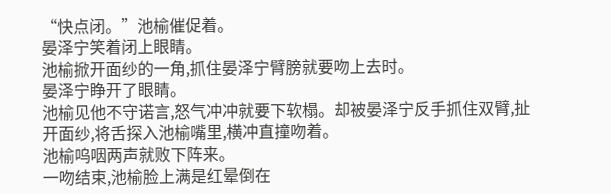“快点闭。”池榆催促着。
晏泽宁笑着闭上眼睛。
池榆掀开面纱的一角,抓住晏泽宁臂膀就要吻上去时。
晏泽宁睁开了眼睛。
池榆见他不守诺言,怒气冲冲就要下软榻。却被晏泽宁反手抓住双臂,扯开面纱,将舌探入池榆嘴里,横冲直撞吻着。
池榆呜咽两声就败下阵来。
一吻结束,池榆脸上满是红晕倒在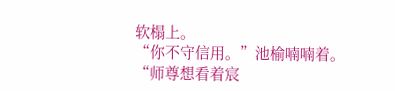软榻上。
“你不守信用。”池榆喃喃着。
“师尊想看着宸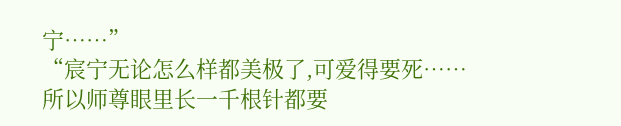宁……”
“宸宁无论怎么样都美极了,可爱得要死……所以师尊眼里长一千根针都要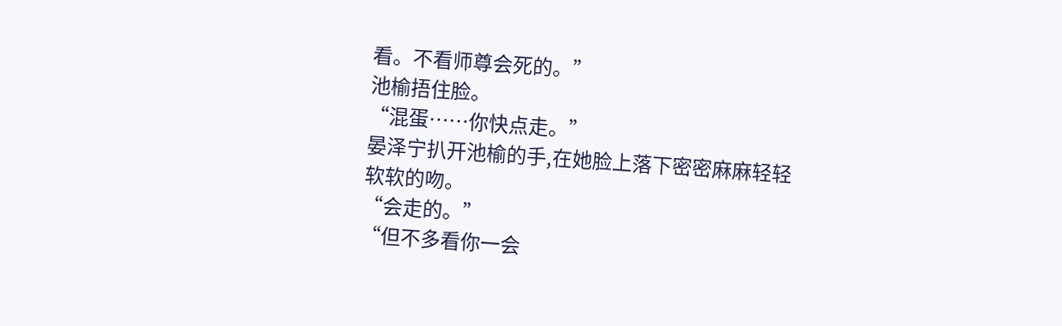看。不看师尊会死的。”
池榆捂住脸。
“混蛋……你快点走。”
晏泽宁扒开池榆的手,在她脸上落下密密麻麻轻轻软软的吻。
“会走的。”
“但不多看你一会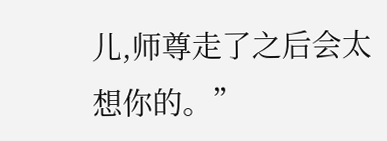儿,师尊走了之后会太想你的。”